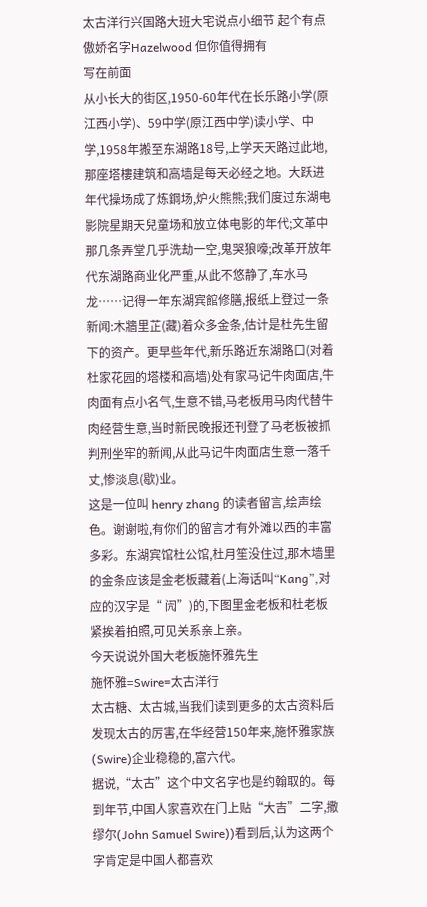太古洋行兴国路大班大宅说点小细节 起个有点傲娇名字Hazelwood 但你值得拥有
写在前面
从小长大的街区,1950-60年代在长乐路小学(原江西小学)、59中学(原江西中学)读小学、中学,1958年搬至东湖路18号,上学天天路过此地,那座塔樓建筑和高墙是每天必经之地。大跃进年代操场成了炼鋼场,炉火熊熊;我们度过东湖电影院星期天兒童场和放立体电影的年代;文革中那几条弄堂几乎洗劫一空,鬼哭狼嚎;改革开放年代东湖路商业化严重,从此不悠静了,车水马龙……记得一年东湖宾館修膳,报纸上登过一条新闻:木牆里芷(藏)着众多金条,估计是杜先生留下的资产。更早些年代,新乐路近东湖路口(对着杜家花园的塔楼和高墙)处有家马记牛肉面店,牛肉面有点小名气,生意不错,马老板用马肉代替牛肉经营生意,当时新民晚报还刊登了马老板被抓判刑坐牢的新闻,从此马记牛肉面店生意一落千丈,惨淡息(歇)业。
这是一位叫 henry zhang 的读者留言,绘声绘色。谢谢啦,有你们的留言才有外滩以西的丰富多彩。东湖宾馆杜公馆,杜月笙没住过,那木墙里的金条应该是金老板藏着(上海话叫“Kang”,对应的汉字是“ 闶”)的,下图里金老板和杜老板紧挨着拍照,可见关系亲上亲。
今天说说外国大老板施怀雅先生
施怀雅=Swire=太古洋行
太古糖、太古城,当我们读到更多的太古资料后发现太古的厉害,在华经营150年来,施怀雅家族(Swire)企业稳稳的,富六代。
据说,“太古”这个中文名字也是约翰取的。每到年节,中国人家喜欢在门上贴“大吉”二字,撒缪尔(John Samuel Swire))看到后,认为这两个字肯定是中国人都喜欢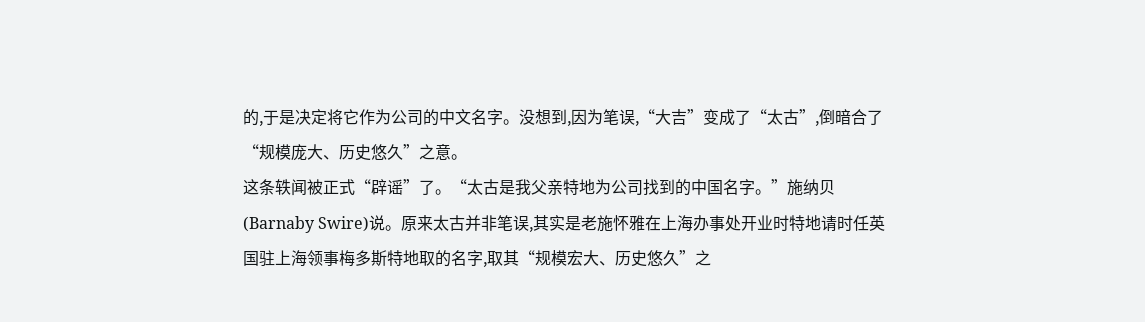的,于是决定将它作为公司的中文名字。没想到,因为笔误,“大吉”变成了“太古”,倒暗合了“规模庞大、历史悠久”之意。
这条轶闻被正式“辟谣”了。“太古是我父亲特地为公司找到的中国名字。”施纳贝(Barnaby Swire)说。原来太古并非笔误,其实是老施怀雅在上海办事处开业时特地请时任英国驻上海领事梅多斯特地取的名字,取其“规模宏大、历史悠久”之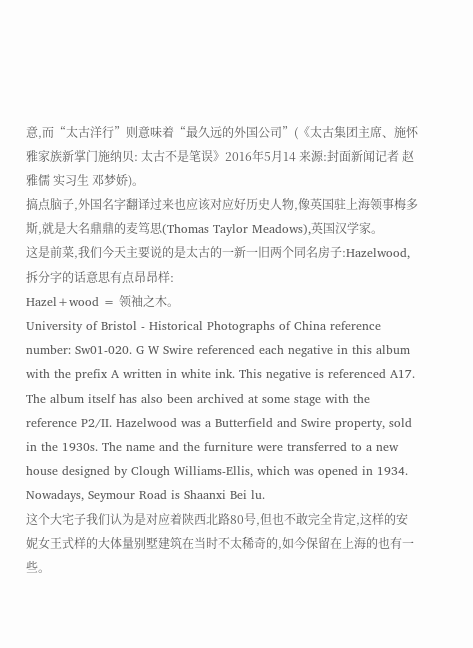意,而“太古洋行”则意味着“最久远的外国公司”(《太古集团主席、施怀雅家族新掌门施纳贝: 太古不是笔误》2016年5月14 来源:封面新闻记者 赵雅儒 实习生 邓梦娇)。
搞点脑子,外国名字翻译过来也应该对应好历史人物,像英国驻上海领事梅多斯,就是大名鼎鼎的麦笃思(Thomas Taylor Meadows),英国汉学家。
这是前菜,我们今天主要说的是太古的一新一旧两个同名房子:Hazelwood,拆分字的话意思有点昂昂样:
Hazel+wood = 领袖之木。
University of Bristol - Historical Photographs of China reference number: Sw01-020. G W Swire referenced each negative in this album with the prefix A written in white ink. This negative is referenced A17. The album itself has also been archived at some stage with the reference P2/II. Hazelwood was a Butterfield and Swire property, sold in the 1930s. The name and the furniture were transferred to a new house designed by Clough Williams-Ellis, which was opened in 1934. Nowadays, Seymour Road is Shaanxi Bei lu.
这个大宅子我们认为是对应着陕西北路80号,但也不敢完全肯定,这样的安妮女王式样的大体量别墅建筑在当时不太稀奇的,如今保留在上海的也有一些。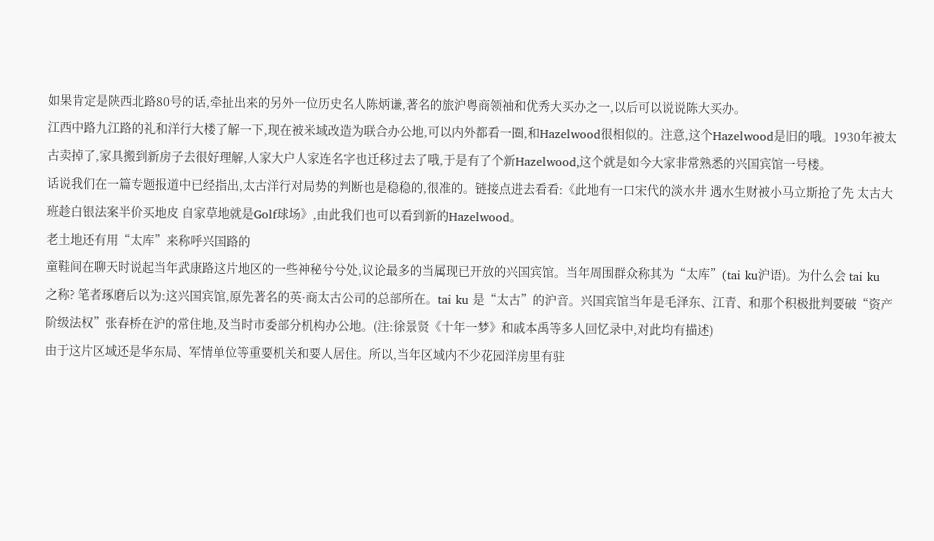如果肯定是陕西北路80号的话,牵扯出来的另外一位历史名人陈炳谦,著名的旅沪粤商领袖和优秀大买办之一,以后可以说说陈大买办。
江西中路九江路的礼和洋行大楼了解一下,现在被米域改造为联合办公地,可以内外都看一圈,和Hazelwood很相似的。注意,这个Hazelwood是旧的哦。1930年被太古卖掉了,家具搬到新房子去很好理解,人家大户人家连名字也迁移过去了哦,于是有了个新Hazelwood,这个就是如今大家非常熟悉的兴国宾馆一号楼。
话说我们在一篇专题报道中已经指出,太古洋行对局势的判断也是稳稳的,很准的。链接点进去看看:《此地有一口宋代的淡水井 遇水生财被小马立斯抢了先 太古大班趁白银法案半价买地皮 自家草地就是Golf球场》,由此我们也可以看到新的Hazelwood。
老土地还有用“太库”来称呼兴国路的
童鞋间在聊天时说起当年武康路这片地区的一些神秘兮兮处,议论最多的当属现已开放的兴国宾馆。当年周围群众称其为“太库”(tai ku沪语)。为什么会 tai ku 之称? 笔者琢磨后以为:这兴国宾馆,原先著名的英·商太古公司的总部所在。tai ku 是“太古”的沪音。兴国宾馆当年是毛泽东、江青、和那个积极批判要破“资产阶级法权”张春桥在沪的常住地,及当时市委部分机构办公地。(注:徐景贤《十年一梦》和戚本禹等多人回忆录中,对此均有描述)
由于这片区域还是华东局、军情单位等重要机关和要人居住。所以,当年区域内不少花园洋房里有驻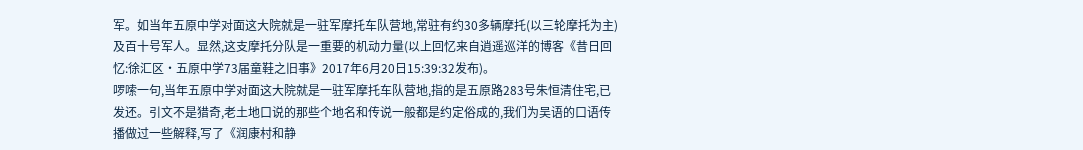军。如当年五原中学对面这大院就是一驻军摩托车队营地,常驻有约30多辆摩托(以三轮摩托为主)及百十号军人。显然,这支摩托分队是一重要的机动力量(以上回忆来自逍遥巡洋的博客《昔日回忆:徐汇区·五原中学73届童鞋之旧事》2017年6月20日15:39:32发布)。
啰嗦一句,当年五原中学对面这大院就是一驻军摩托车队营地,指的是五原路283号朱恒清住宅,已发还。引文不是猎奇,老土地口说的那些个地名和传说一般都是约定俗成的,我们为吴语的口语传播做过一些解释,写了《润康村和静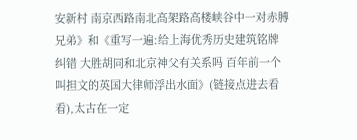安新村 南京西路南北高架路高楼峡谷中一对赤膊兄弟》和《重写一遍:给上海优秀历史建筑铭牌纠错 大胜胡同和北京神父有关系吗 百年前一个叫担文的英国大律师浮出水面》(链接点进去看看),太古在一定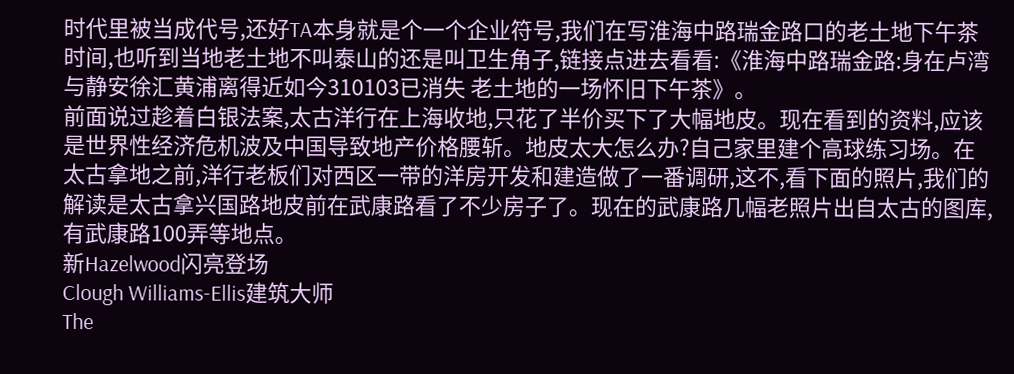时代里被当成代号,还好TA本身就是个一个企业符号,我们在写淮海中路瑞金路口的老土地下午茶时间,也听到当地老土地不叫泰山的还是叫卫生角子,链接点进去看看:《淮海中路瑞金路:身在卢湾与静安徐汇黄浦离得近如今310103已消失 老土地的一场怀旧下午茶》。
前面说过趁着白银法案,太古洋行在上海收地,只花了半价买下了大幅地皮。现在看到的资料,应该是世界性经济危机波及中国导致地产价格腰斩。地皮太大怎么办?自己家里建个高球练习场。在太古拿地之前,洋行老板们对西区一带的洋房开发和建造做了一番调研,这不,看下面的照片,我们的解读是太古拿兴国路地皮前在武康路看了不少房子了。现在的武康路几幅老照片出自太古的图库,有武康路100弄等地点。
新Hazelwood闪亮登场
Clough Williams-Ellis建筑大师
The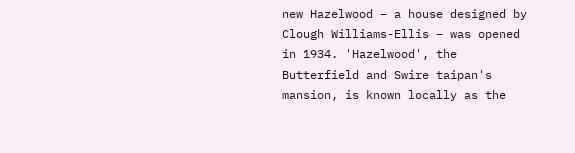new Hazelwood – a house designed by Clough Williams-Ellis – was opened in 1934. 'Hazelwood', the Butterfield and Swire taipan's mansion, is known locally as the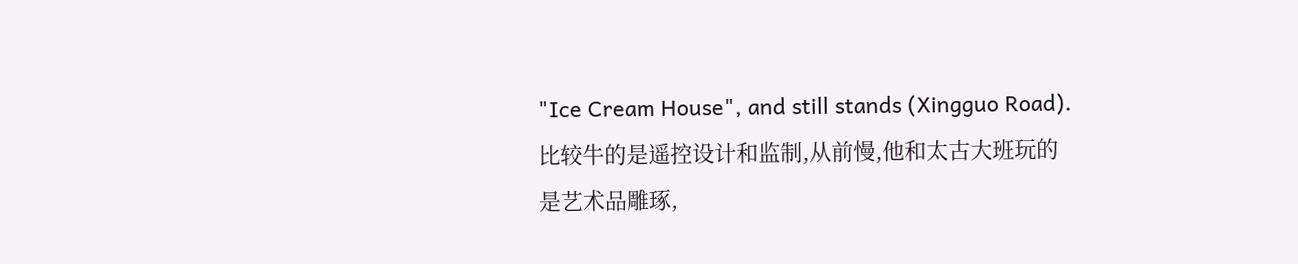"Ice Cream House", and still stands (Xingguo Road).
比较牛的是遥控设计和监制,从前慢,他和太古大班玩的是艺术品雕琢,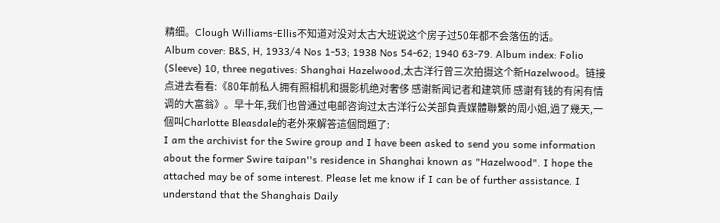精细。Clough Williams-Ellis不知道对没对太古大班说这个房子过50年都不会落伍的话。
Album cover: B&S, H, 1933/4 Nos 1-53; 1938 Nos 54-62; 1940 63-79. Album index: Folio (Sleeve) 10, three negatives: Shanghai Hazelwood,太古洋行曾三次拍摄这个新Hazelwood。链接点进去看看:《80年前私人拥有照相机和摄影机绝对奢侈 感谢新闻记者和建筑师 感谢有钱的有闲有情调的大富翁》。早十年,我们也曾通过电邮咨询过太古洋行公关部負責媒體聯繫的周小姐,過了幾天,一個叫Charlotte Bleasdale的老外來解答這個問題了:
I am the archivist for the Swire group and I have been asked to send you some information about the former Swire taipan''s residence in Shanghai known as "Hazelwood". I hope the attached may be of some interest. Please let me know if I can be of further assistance. I understand that the Shanghais Daily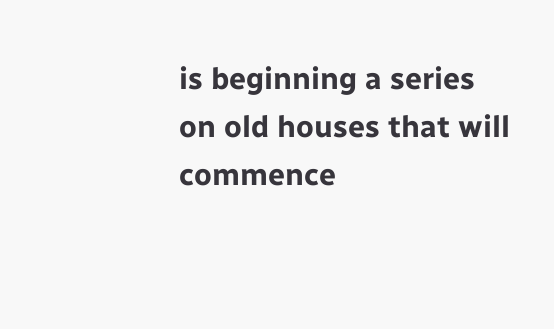is beginning a series on old houses that will commence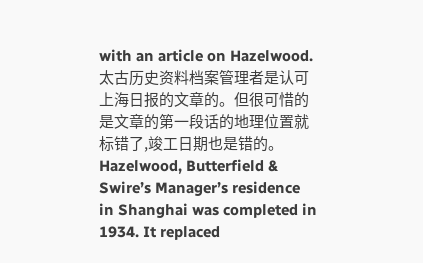with an article on Hazelwood.
太古历史资料档案管理者是认可上海日报的文章的。但很可惜的是文章的第一段话的地理位置就标错了,竣工日期也是错的。
Hazelwood, Butterfield & Swire’s Manager’s residence in Shanghai was completed in 1934. It replaced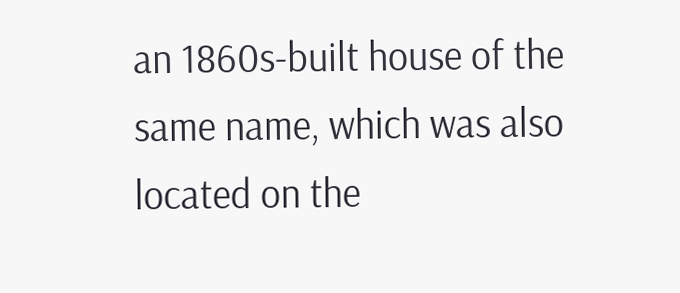an 1860s-built house of the same name, which was also located on the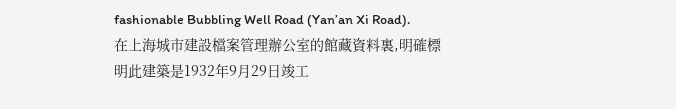fashionable Bubbling Well Road (Yan’an Xi Road).
在上海城市建設檔案管理辦公室的館藏資料裏,明確標明此建築是1932年9月29日竣工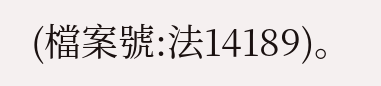(檔案號:法14189)。